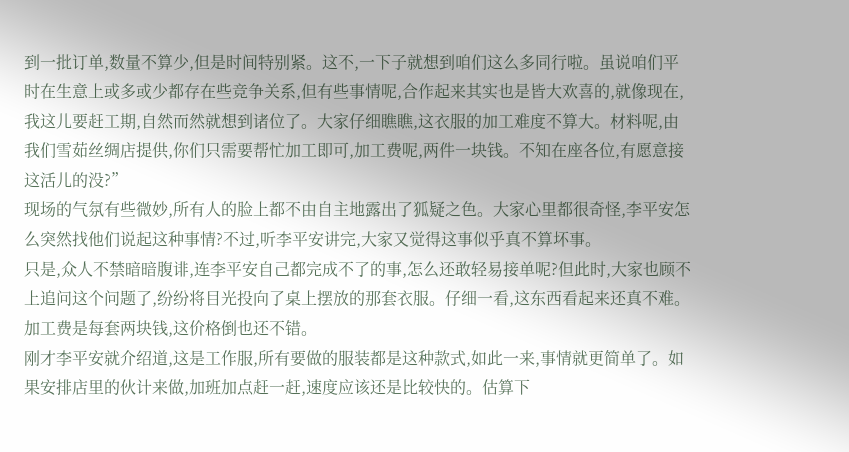到一批订单,数量不算少,但是时间特别紧。这不,一下子就想到咱们这么多同行啦。虽说咱们平时在生意上或多或少都存在些竞争关系,但有些事情呢,合作起来其实也是皆大欢喜的,就像现在,我这儿要赶工期,自然而然就想到诸位了。大家仔细瞧瞧,这衣服的加工难度不算大。材料呢,由我们雪茹丝绸店提供,你们只需要帮忙加工即可,加工费呢,两件一块钱。不知在座各位,有愿意接这活儿的没?”
现场的气氛有些微妙,所有人的脸上都不由自主地露出了狐疑之色。大家心里都很奇怪,李平安怎么突然找他们说起这种事情?不过,听李平安讲完,大家又觉得这事似乎真不算坏事。
只是,众人不禁暗暗腹诽,连李平安自己都完成不了的事,怎么还敢轻易接单呢?但此时,大家也顾不上追问这个问题了,纷纷将目光投向了桌上摆放的那套衣服。仔细一看,这东西看起来还真不难。加工费是每套两块钱,这价格倒也还不错。
刚才李平安就介绍道,这是工作服,所有要做的服装都是这种款式,如此一来,事情就更简单了。如果安排店里的伙计来做,加班加点赶一赶,速度应该还是比较快的。估算下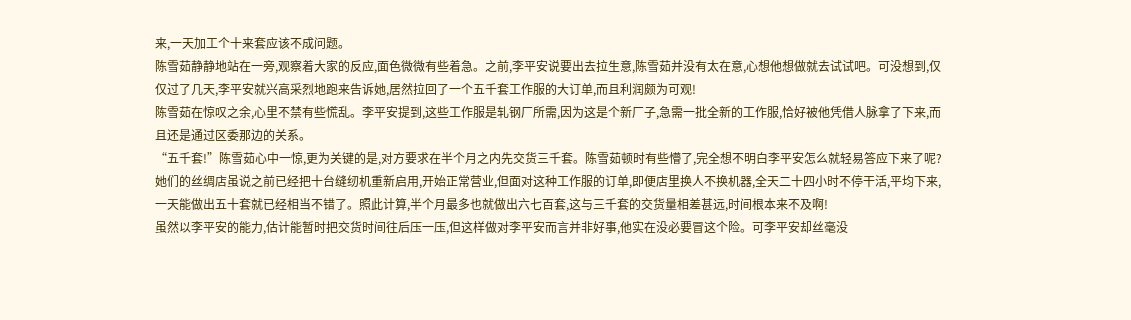来,一天加工个十来套应该不成问题。
陈雪茹静静地站在一旁,观察着大家的反应,面色微微有些着急。之前,李平安说要出去拉生意,陈雪茹并没有太在意,心想他想做就去试试吧。可没想到,仅仅过了几天,李平安就兴高采烈地跑来告诉她,居然拉回了一个五千套工作服的大订单,而且利润颇为可观!
陈雪茹在惊叹之余,心里不禁有些慌乱。李平安提到,这些工作服是轧钢厂所需,因为这是个新厂子,急需一批全新的工作服,恰好被他凭借人脉拿了下来,而且还是通过区委那边的关系。
“五千套!”陈雪茹心中一惊,更为关键的是,对方要求在半个月之内先交货三千套。陈雪茹顿时有些懵了,完全想不明白李平安怎么就轻易答应下来了呢?她们的丝绸店虽说之前已经把十台缝纫机重新启用,开始正常营业,但面对这种工作服的订单,即便店里换人不换机器,全天二十四小时不停干活,平均下来,一天能做出五十套就已经相当不错了。照此计算,半个月最多也就做出六七百套,这与三千套的交货量相差甚远,时间根本来不及啊!
虽然以李平安的能力,估计能暂时把交货时间往后压一压,但这样做对李平安而言并非好事,他实在没必要冒这个险。可李平安却丝毫没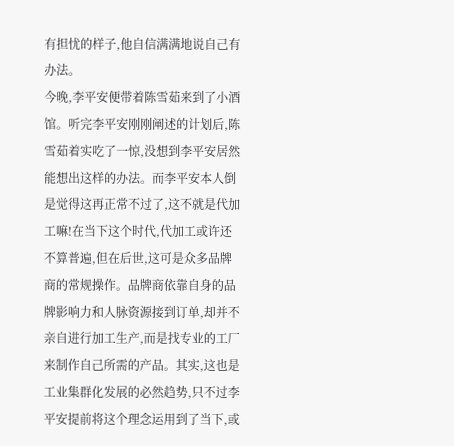有担忧的样子,他自信满满地说自己有办法。
今晚,李平安便带着陈雪茹来到了小酒馆。听完李平安刚刚阐述的计划后,陈雪茹着实吃了一惊,没想到李平安居然能想出这样的办法。而李平安本人倒是觉得这再正常不过了,这不就是代加工嘛!在当下这个时代,代加工或许还不算普遍,但在后世,这可是众多品牌商的常规操作。品牌商依靠自身的品牌影响力和人脉资源接到订单,却并不亲自进行加工生产,而是找专业的工厂来制作自己所需的产品。其实,这也是工业集群化发展的必然趋势,只不过李平安提前将这个理念运用到了当下,或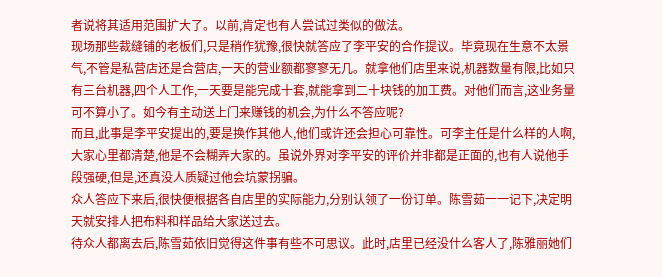者说将其适用范围扩大了。以前,肯定也有人尝试过类似的做法。
现场那些裁缝铺的老板们,只是稍作犹豫,很快就答应了李平安的合作提议。毕竟现在生意不太景气,不管是私营店还是合营店,一天的营业额都寥寥无几。就拿他们店里来说,机器数量有限,比如只有三台机器,四个人工作,一天要是能完成十套,就能拿到二十块钱的加工费。对他们而言,这业务量可不算小了。如今有主动送上门来赚钱的机会,为什么不答应呢?
而且,此事是李平安提出的,要是换作其他人,他们或许还会担心可靠性。可李主任是什么样的人啊,大家心里都清楚,他是不会糊弄大家的。虽说外界对李平安的评价并非都是正面的,也有人说他手段强硬,但是,还真没人质疑过他会坑蒙拐骗。
众人答应下来后,很快便根据各自店里的实际能力,分别认领了一份订单。陈雪茹一一记下,决定明天就安排人把布料和样品给大家送过去。
待众人都离去后,陈雪茹依旧觉得这件事有些不可思议。此时,店里已经没什么客人了,陈雅丽她们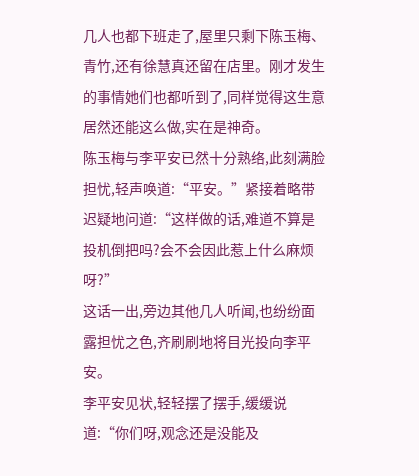几人也都下班走了,屋里只剩下陈玉梅、青竹,还有徐慧真还留在店里。刚才发生的事情她们也都听到了,同样觉得这生意居然还能这么做,实在是神奇。
陈玉梅与李平安已然十分熟络,此刻满脸担忧,轻声唤道:“平安。”紧接着略带迟疑地问道:“这样做的话,难道不算是投机倒把吗?会不会因此惹上什么麻烦呀?”
这话一出,旁边其他几人听闻,也纷纷面露担忧之色,齐刷刷地将目光投向李平安。
李平安见状,轻轻摆了摆手,缓缓说道:“你们呀,观念还是没能及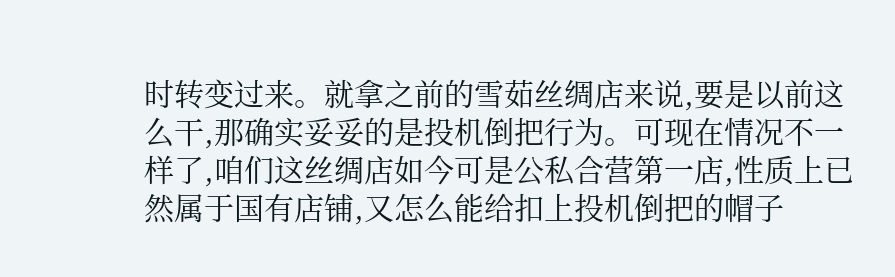时转变过来。就拿之前的雪茹丝绸店来说,要是以前这么干,那确实妥妥的是投机倒把行为。可现在情况不一样了,咱们这丝绸店如今可是公私合营第一店,性质上已然属于国有店铺,又怎么能给扣上投机倒把的帽子